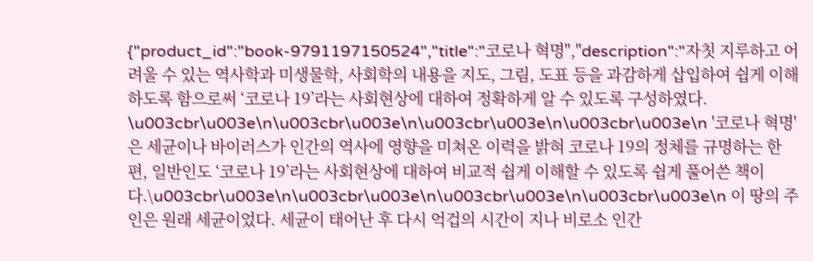{"product_id":"book-9791197150524","title":"코로나 혁명","description":"자칫 지루하고 어려울 수 있는 역사학과 미생물학, 사회학의 내용을 지도, 그림, 도표 등을 과감하게 삽입하여 쉽게 이해하도록 함으로써 ‘코로나 19’라는 사회현상에 대하여 정확하게 알 수 있도록 구성하였다. \u003cbr\u003e\n\u003cbr\u003e\n\u003cbr\u003e\n\u003cbr\u003e\n '코로나 혁명'은 세균이나 바이러스가 인간의 역사에 영향을 미쳐온 이력을 밝혀 코로나 19의 정체를 규명하는 한편, 일반인도 ‘코로나 19’라는 사회현상에 대하여 비교적 쉽게 이해할 수 있도록 쉽게 풀어쓴 책이다.\u003cbr\u003e\n\u003cbr\u003e\n\u003cbr\u003e\n\u003cbr\u003e\n 이 땅의 주인은 원래 세균이었다. 세균이 태어난 후 다시 억겁의 시간이 지나 비로소 인간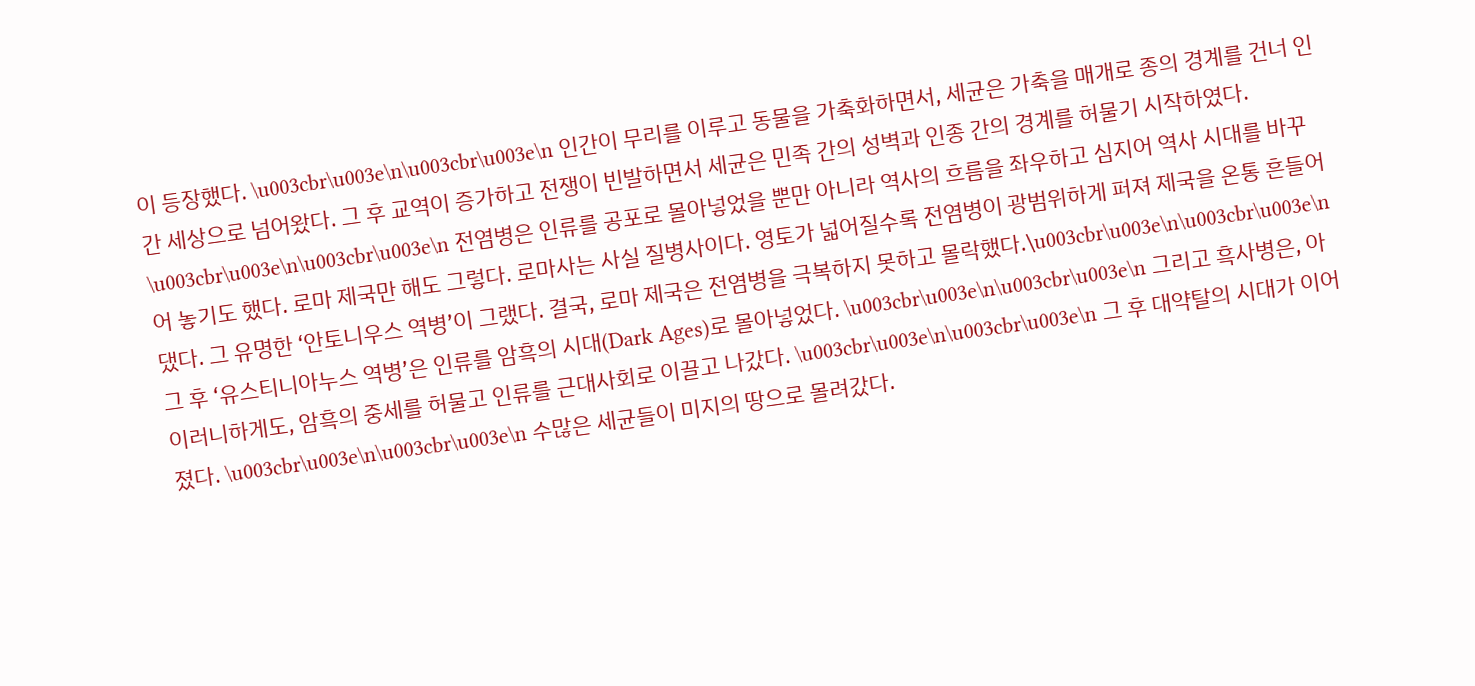이 등장했다. \u003cbr\u003e\n\u003cbr\u003e\n 인간이 무리를 이루고 동물을 가축화하면서, 세균은 가축을 매개로 종의 경계를 건너 인간 세상으로 넘어왔다. 그 후 교역이 증가하고 전쟁이 빈발하면서 세균은 민족 간의 성벽과 인종 간의 경계를 허물기 시작하였다. \u003cbr\u003e\n\u003cbr\u003e\n 전염병은 인류를 공포로 몰아넣었을 뿐만 아니라 역사의 흐름을 좌우하고 심지어 역사 시대를 바꾸어 놓기도 했다. 로마 제국만 해도 그렇다. 로마사는 사실 질병사이다. 영토가 넓어질수록 전염병이 광범위하게 퍼져 제국을 온통 흔들어댔다. 그 유명한 ‘안토니우스 역병’이 그랬다. 결국, 로마 제국은 전염병을 극복하지 못하고 몰락했다.\u003cbr\u003e\n\u003cbr\u003e\n 그 후 ‘유스티니아누스 역병’은 인류를 암흑의 시대(Dark Ages)로 몰아넣었다. \u003cbr\u003e\n\u003cbr\u003e\n 그리고 흑사병은, 아이러니하게도, 암흑의 중세를 허물고 인류를 근대사회로 이끌고 나갔다. \u003cbr\u003e\n\u003cbr\u003e\n 그 후 대약탈의 시대가 이어졌다. \u003cbr\u003e\n\u003cbr\u003e\n 수많은 세균들이 미지의 땅으로 몰려갔다.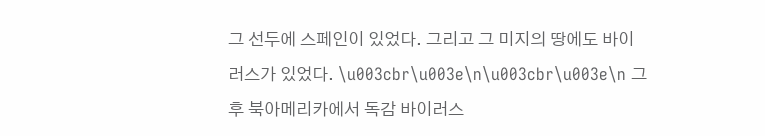그 선두에 스페인이 있었다. 그리고 그 미지의 땅에도 바이러스가 있었다. \u003cbr\u003e\n\u003cbr\u003e\n 그 후 북아메리카에서 독감 바이러스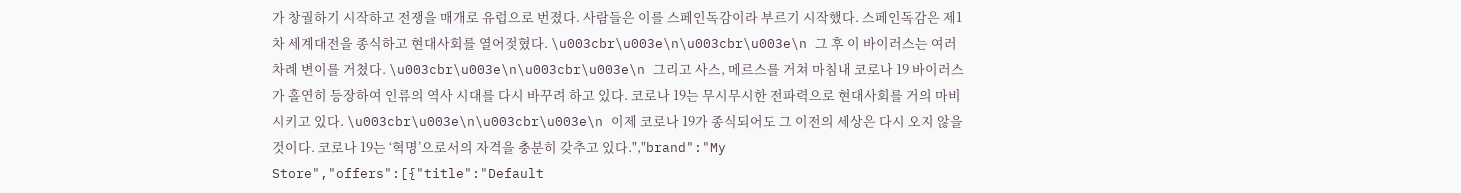가 창궐하기 시작하고 전쟁을 매개로 유럽으로 번졌다. 사람들은 이를 스페인독감이라 부르기 시작했다. 스페인독감은 제1차 세계대전을 종식하고 현대사회를 열어젖혔다. \u003cbr\u003e\n\u003cbr\u003e\n 그 후 이 바이러스는 여러 차례 변이를 거쳤다. \u003cbr\u003e\n\u003cbr\u003e\n 그리고 사스, 메르스를 거쳐 마침내 코로나 19 바이러스가 홀연히 등장하여 인류의 역사 시대를 다시 바꾸려 하고 있다. 코로나 19는 무시무시한 전파력으로 현대사회를 거의 마비시키고 있다. \u003cbr\u003e\n\u003cbr\u003e\n 이제 코로나 19가 종식되어도 그 이전의 세상은 다시 오지 않을 것이다. 코로나 19는 ‘혁명’으로서의 자격을 충분히 갖추고 있다.","brand":"My Store","offers":[{"title":"Default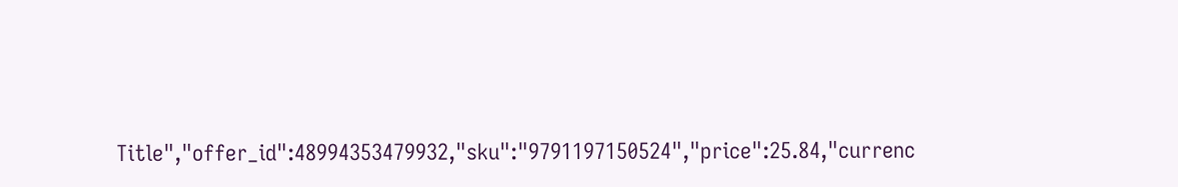Title","offer_id":48994353479932,"sku":"9791197150524","price":25.84,"currenc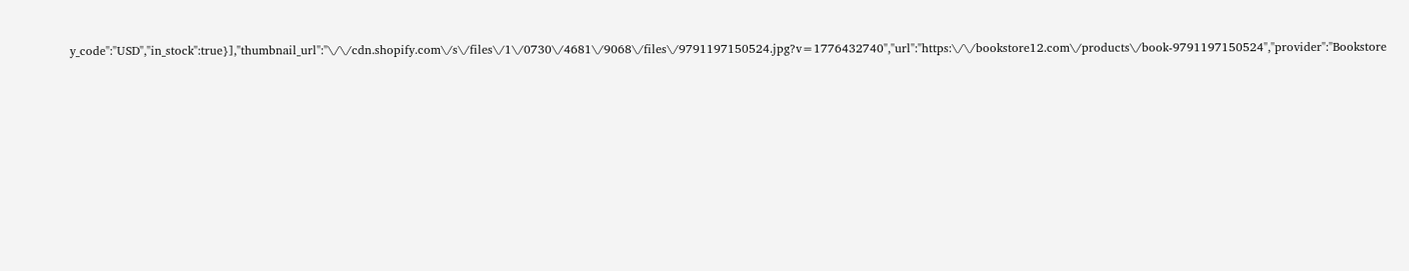y_code":"USD","in_stock":true}],"thumbnail_url":"\/\/cdn.shopify.com\/s\/files\/1\/0730\/4681\/9068\/files\/9791197150524.jpg?v=1776432740","url":"https:\/\/bookstore12.com\/products\/book-9791197150524","provider":"Bookstore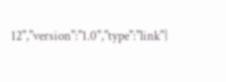12","version":"1.0","type":"link"}